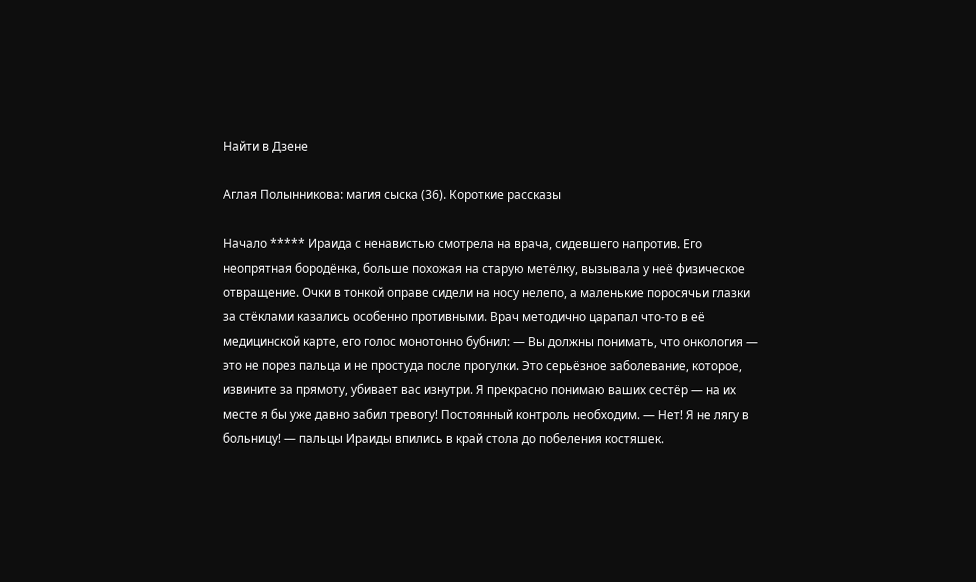Найти в Дзене

Аглая Полынникова: магия сыска (36). Короткие рассказы

Начало ***** Ираида с ненавистью смотрела на врача, сидевшего напротив. Его неопрятная бородёнка, больше похожая на старую метёлку, вызывала у неё физическое отвращение. Очки в тонкой оправе сидели на носу нелепо, а маленькие поросячьи глазки за стёклами казались особенно противными. Врач методично царапал что-то в её медицинской карте, его голос монотонно бубнил: — Вы должны понимать, что онкология — это не порез пальца и не простуда после прогулки. Это серьёзное заболевание, которое, извините за прямоту, убивает вас изнутри. Я прекрасно понимаю ваших сестёр — на их месте я бы уже давно забил тревогу! Постоянный контроль необходим. — Нет! Я не лягу в больницу! — пальцы Ираиды впились в край стола до побеления костяшек.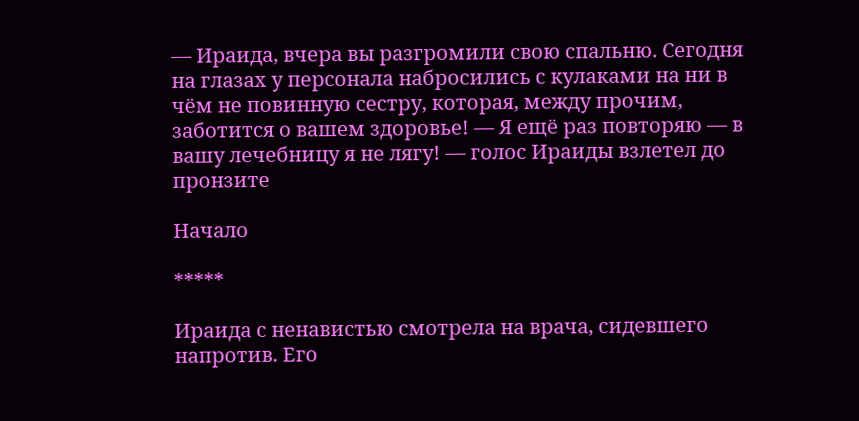— Ираида, вчера вы разгромили свою спальню. Сегодня на глазах у персонала набросились с кулаками на ни в чём не повинную сестру, которая, между прочим, заботится о вашем здоровье! — Я ещё раз повторяю — в вашу лечебницу я не лягу! — голос Ираиды взлетел до пронзите

Начало

*****

Ираида с ненавистью смотрела на врача, сидевшего напротив. Его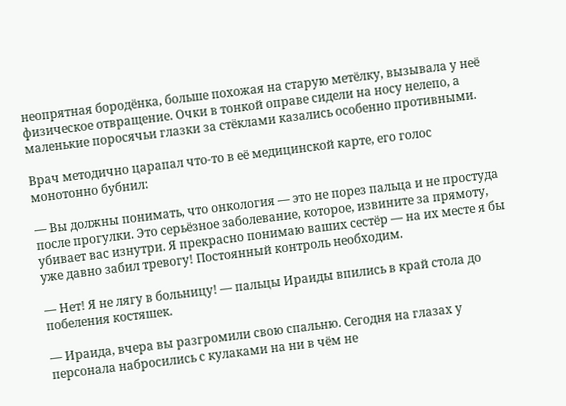неопрятная бородёнка, больше похожая на старую метёлку, вызывала у неё физическое отвращение. Очки в тонкой оправе сидели на носу нелепо, а маленькие поросячьи глазки за стёклами казались особенно противными.

Врач методично царапал что-то в её медицинской карте, его голос монотонно бубнил:

— Вы должны понимать, что онкология — это не порез пальца и не простуда после прогулки. Это серьёзное заболевание, которое, извините за прямоту, убивает вас изнутри. Я прекрасно понимаю ваших сестёр — на их месте я бы уже давно забил тревогу! Постоянный контроль необходим.

— Нет! Я не лягу в больницу! — пальцы Ираиды впились в край стола до побеления костяшек.

— Ираида, вчера вы разгромили свою спальню. Сегодня на глазах у персонала набросились с кулаками на ни в чём не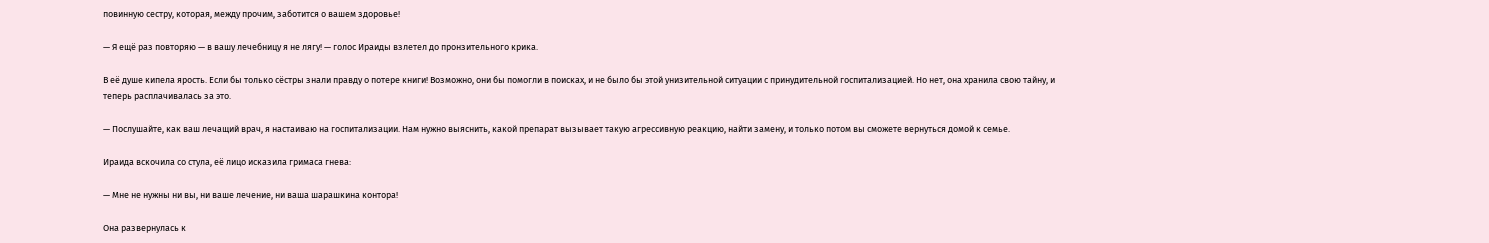повинную сестру, которая, между прочим, заботится о вашем здоровье!

— Я ещё раз повторяю — в вашу лечебницу я не лягу! — голос Ираиды взлетел до пронзительного крика.

В её душе кипела ярость. Если бы только сёстры знали правду о потере книги! Возможно, они бы помогли в поисках, и не было бы этой унизительной ситуации с принудительной госпитализацией. Но нет, она хранила свою тайну, и теперь расплачивалась за это.

— Послушайте, как ваш лечащий врач, я настаиваю на госпитализации. Нам нужно выяснить, какой препарат вызывает такую агрессивную реакцию, найти замену, и только потом вы сможете вернуться домой к семье.

Ираида вскочила со стула, её лицо исказила гримаса гнева:

— Мне не нужны ни вы, ни ваше лечение, ни ваша шарашкина контора!

Она развернулась к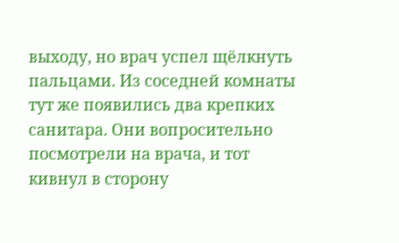выходу, но врач успел щёлкнуть пальцами. Из соседней комнаты тут же появились два крепких санитара. Они вопросительно посмотрели на врача, и тот кивнул в сторону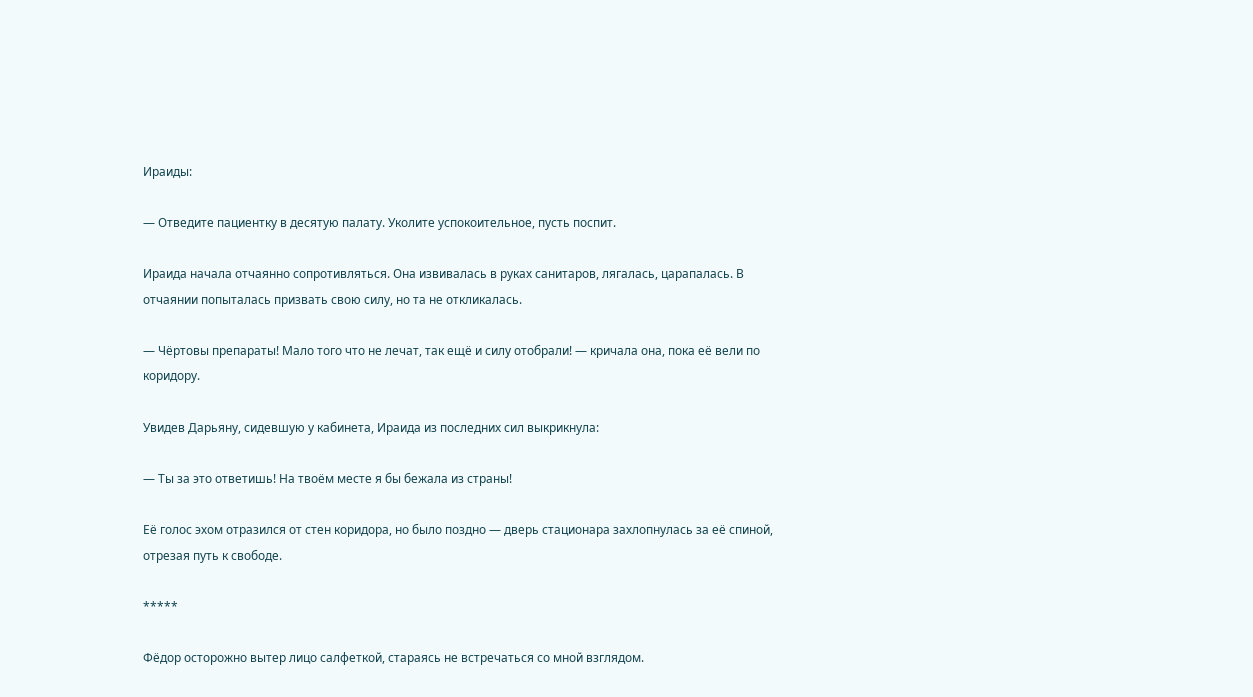Ираиды:

— Отведите пациентку в десятую палату. Уколите успокоительное, пусть поспит.

Ираида начала отчаянно сопротивляться. Она извивалась в руках санитаров, лягалась, царапалась. В отчаянии попыталась призвать свою силу, но та не откликалась.

— Чёртовы препараты! Мало того что не лечат, так ещё и силу отобрали! — кричала она, пока её вели по коридору.

Увидев Дарьяну, сидевшую у кабинета, Ираида из последних сил выкрикнула:

— Ты за это ответишь! На твоём месте я бы бежала из страны!

Её голос эхом отразился от стен коридора, но было поздно — дверь стационара захлопнулась за её спиной, отрезая путь к свободе.

*****

Фёдор осторожно вытер лицо салфеткой, стараясь не встречаться со мной взглядом.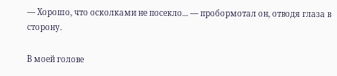— Хорошо, что осколками не посекло... — пробормотал он, отводя глаза в сторону.

В моей голове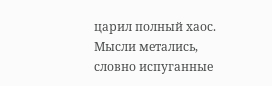царил полный хаос. Мысли метались, словно испуганные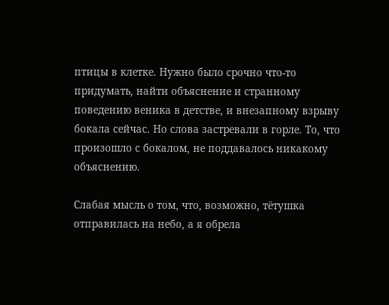птицы в клетке. Нужно было срочно что-то придумать, найти объяснение и странному поведению веника в детстве, и внезапному взрыву бокала сейчас. Но слова застревали в горле. То, что произошло с бокалом, не поддавалось никакому объяснению.

Слабая мысль о том, что, возможно, тётушка отправилась на небо, а я обрела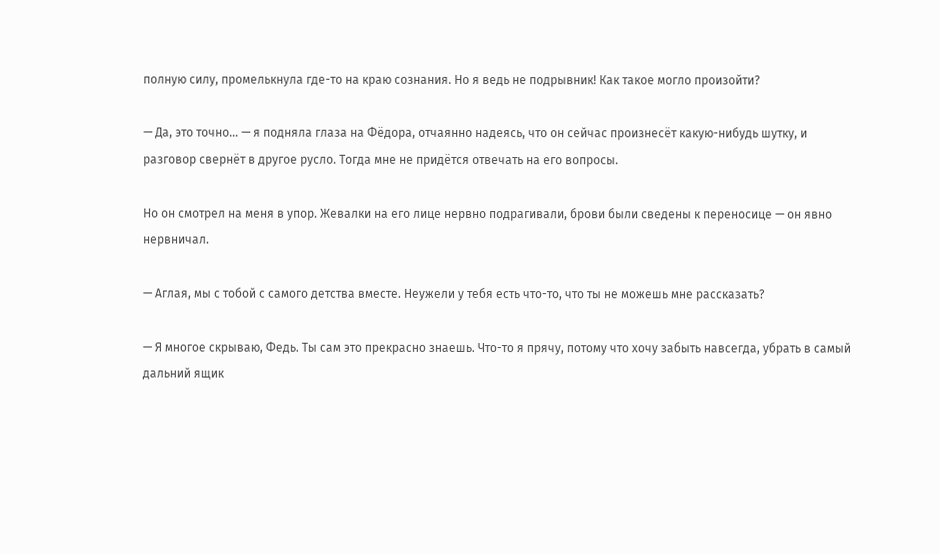полную силу, промелькнула где-то на краю сознания. Но я ведь не подрывник! Как такое могло произойти?

— Да, это точно... — я подняла глаза на Фёдора, отчаянно надеясь, что он сейчас произнесёт какую-нибудь шутку, и разговор свернёт в другое русло. Тогда мне не придётся отвечать на его вопросы.

Но он смотрел на меня в упор. Жевалки на его лице нервно подрагивали, брови были сведены к переносице — он явно нервничал.

— Аглая, мы с тобой с самого детства вместе. Неужели у тебя есть что-то, что ты не можешь мне рассказать?

— Я многое скрываю, Федь. Ты сам это прекрасно знаешь. Что-то я прячу, потому что хочу забыть навсегда, убрать в самый дальний ящик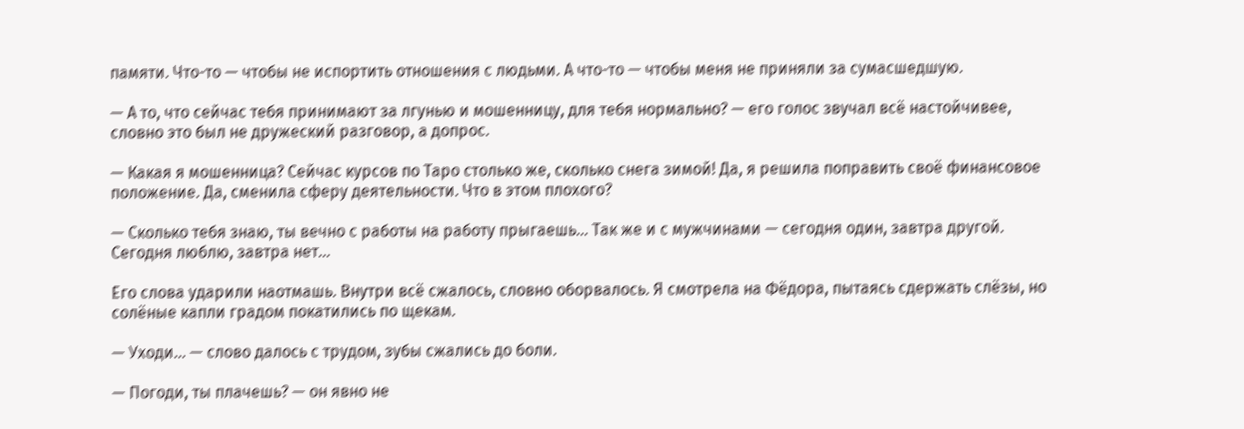памяти. Что-то — чтобы не испортить отношения с людьми. А что-то — чтобы меня не приняли за сумасшедшую.

— А то, что сейчас тебя принимают за лгунью и мошенницу, для тебя нормально? — его голос звучал всё настойчивее, словно это был не дружеский разговор, а допрос.

— Какая я мошенница? Сейчас курсов по Таро столько же, сколько снега зимой! Да, я решила поправить своё финансовое положение. Да, сменила сферу деятельности. Что в этом плохого?

— Сколько тебя знаю, ты вечно с работы на работу прыгаешь... Так же и с мужчинами — сегодня один, завтра другой. Сегодня люблю, завтра нет...

Его слова ударили наотмашь. Внутри всё сжалось, словно оборвалось. Я смотрела на Фёдора, пытаясь сдержать слёзы, но солёные капли градом покатились по щекам.

— Уходи... — слово далось с трудом, зубы сжались до боли.

— Погоди, ты плачешь? — он явно не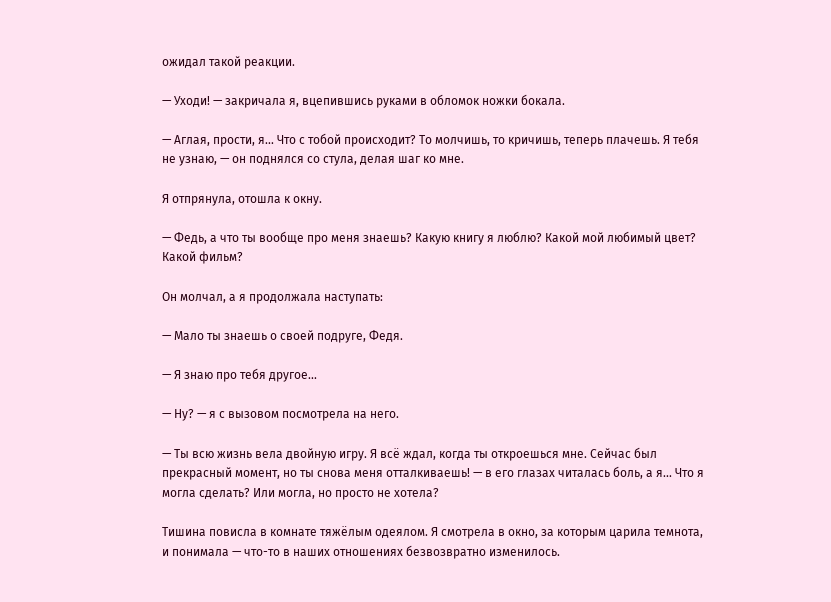ожидал такой реакции.

— Уходи! — закричала я, вцепившись руками в обломок ножки бокала.

— Аглая, прости, я... Что с тобой происходит? То молчишь, то кричишь, теперь плачешь. Я тебя не узнаю, — он поднялся со стула, делая шаг ко мне.

Я отпрянула, отошла к окну.

— Федь, а что ты вообще про меня знаешь? Какую книгу я люблю? Какой мой любимый цвет? Какой фильм?

Он молчал, а я продолжала наступать:

— Мало ты знаешь о своей подруге, Федя.

— Я знаю про тебя другое...

— Ну? — я с вызовом посмотрела на него.

— Ты всю жизнь вела двойную игру. Я всё ждал, когда ты откроешься мне. Сейчас был прекрасный момент, но ты снова меня отталкиваешь! — в его глазах читалась боль, а я... Что я могла сделать? Или могла, но просто не хотела?

Тишина повисла в комнате тяжёлым одеялом. Я смотрела в окно, за которым царила темнота, и понимала — что-то в наших отношениях безвозвратно изменилось.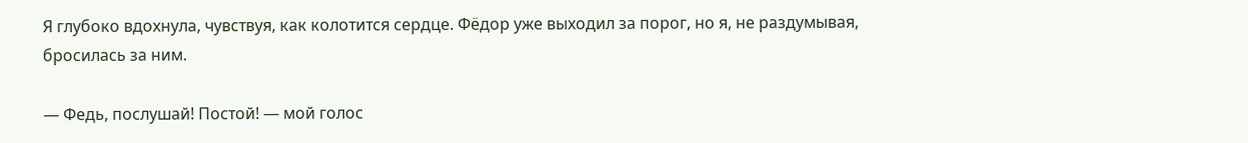Я глубоко вдохнула, чувствуя, как колотится сердце. Фёдор уже выходил за порог, но я, не раздумывая, бросилась за ним.

— Федь, послушай! Постой! — мой голос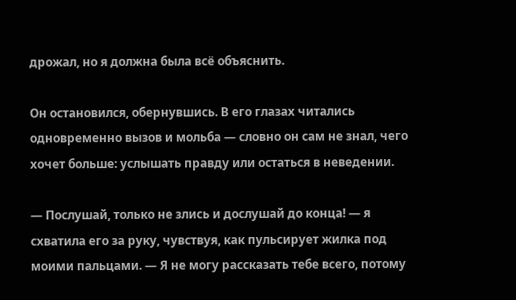дрожал, но я должна была всё объяснить.

Он остановился, обернувшись. В его глазах читались одновременно вызов и мольба — словно он сам не знал, чего хочет больше: услышать правду или остаться в неведении.

— Послушай, только не злись и дослушай до конца! — я схватила его за руку, чувствуя, как пульсирует жилка под моими пальцами. — Я не могу рассказать тебе всего, потому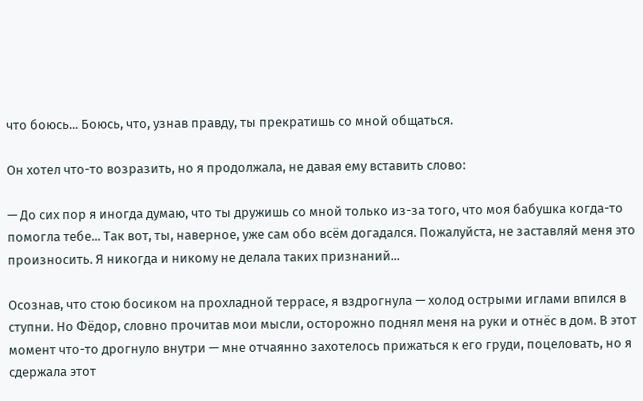что боюсь... Боюсь, что, узнав правду, ты прекратишь со мной общаться.

Он хотел что-то возразить, но я продолжала, не давая ему вставить слово:

— До сих пор я иногда думаю, что ты дружишь со мной только из-за того, что моя бабушка когда-то помогла тебе... Так вот, ты, наверное, уже сам обо всём догадался. Пожалуйста, не заставляй меня это произносить. Я никогда и никому не делала таких признаний...

Осознав, что стою босиком на прохладной террасе, я вздрогнула — холод острыми иглами впился в ступни. Но Фёдор, словно прочитав мои мысли, осторожно поднял меня на руки и отнёс в дом. В этот момент что-то дрогнуло внутри — мне отчаянно захотелось прижаться к его груди, поцеловать, но я сдержала этот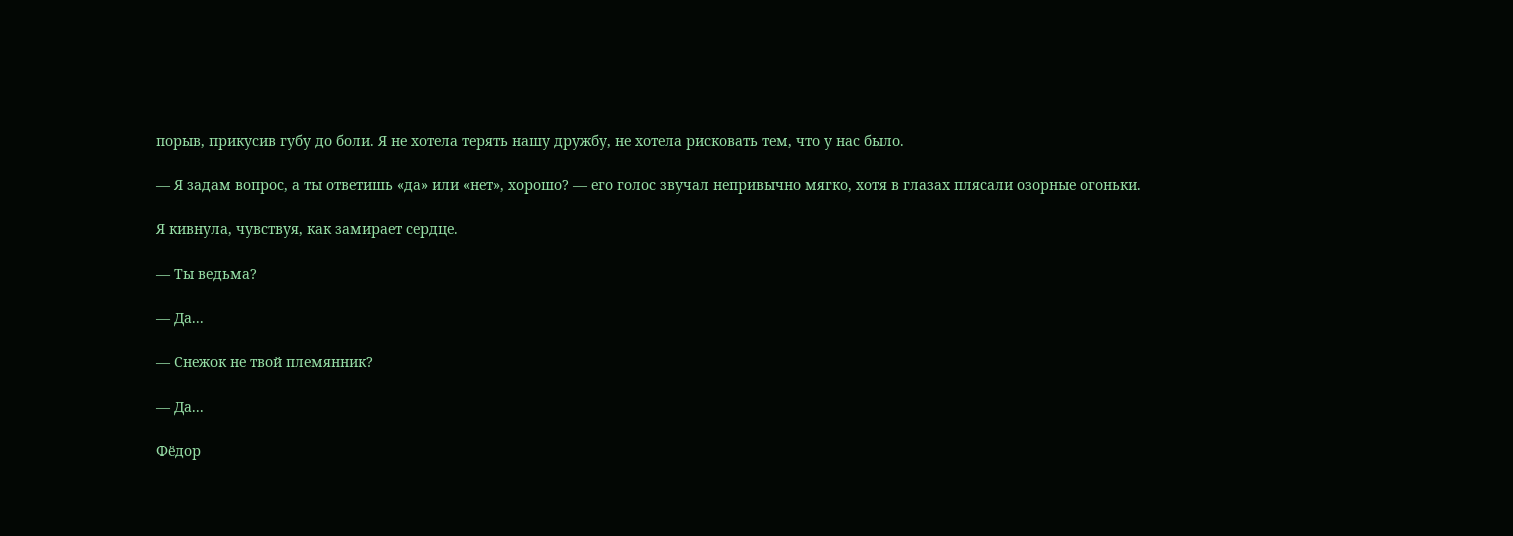порыв, прикусив губу до боли. Я не хотела терять нашу дружбу, не хотела рисковать тем, что у нас было.

— Я задам вопрос, а ты ответишь «да» или «нет», хорошо? — его голос звучал непривычно мягко, хотя в глазах плясали озорные огоньки.

Я кивнула, чувствуя, как замирает сердце.

— Ты ведьма?

— Да...

— Снежок не твой племянник?

— Да...

Фёдор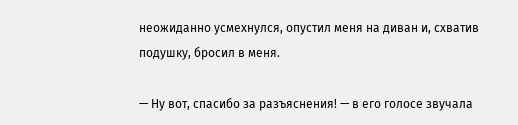неожиданно усмехнулся, опустил меня на диван и, схватив подушку, бросил в меня.

— Ну вот, спасибо за разъяснения! — в его голосе звучала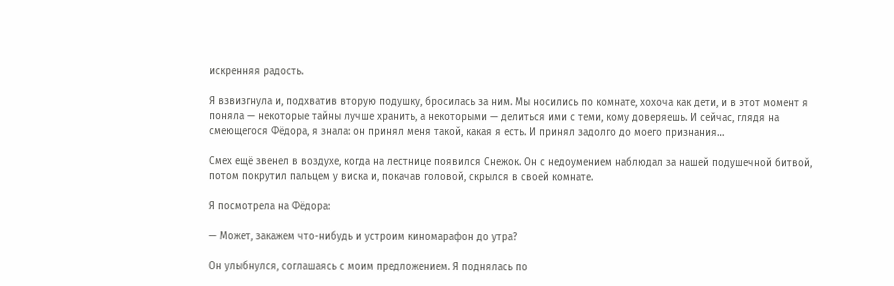искренняя радость.

Я взвизгнула и, подхватив вторую подушку, бросилась за ним. Мы носились по комнате, хохоча как дети, и в этот момент я поняла — некоторые тайны лучше хранить, а некоторыми — делиться ими с теми, кому доверяешь. И сейчас, глядя на смеющегося Фёдора, я знала: он принял меня такой, какая я есть. И принял задолго до моего признания…

Смех ещё звенел в воздухе, когда на лестнице появился Снежок. Он с недоумением наблюдал за нашей подушечной битвой, потом покрутил пальцем у виска и, покачав головой, скрылся в своей комнате.

Я посмотрела на Фёдора:

— Может, закажем что-нибудь и устроим киномарафон до утра?

Он улыбнулся, соглашаясь с моим предложением. Я поднялась по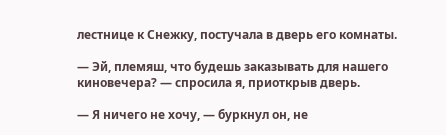лестнице к Снежку, постучала в дверь его комнаты.

— Эй, племяш, что будешь заказывать для нашего киновечера? — спросила я, приоткрыв дверь.

— Я ничего не хочу, — буркнул он, не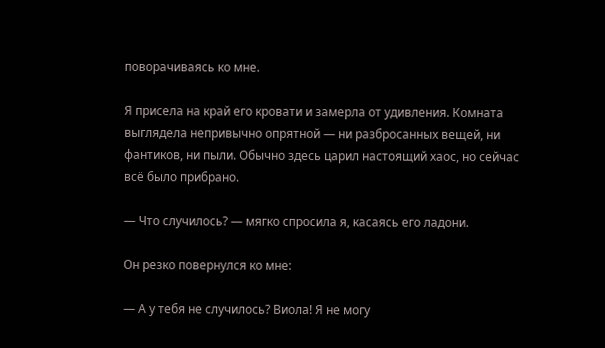поворачиваясь ко мне.

Я присела на край его кровати и замерла от удивления. Комната выглядела непривычно опрятной — ни разбросанных вещей, ни фантиков, ни пыли. Обычно здесь царил настоящий хаос, но сейчас всё было прибрано.

— Что случилось? — мягко спросила я, касаясь его ладони.

Он резко повернулся ко мне:

— А у тебя не случилось? Виола! Я не могу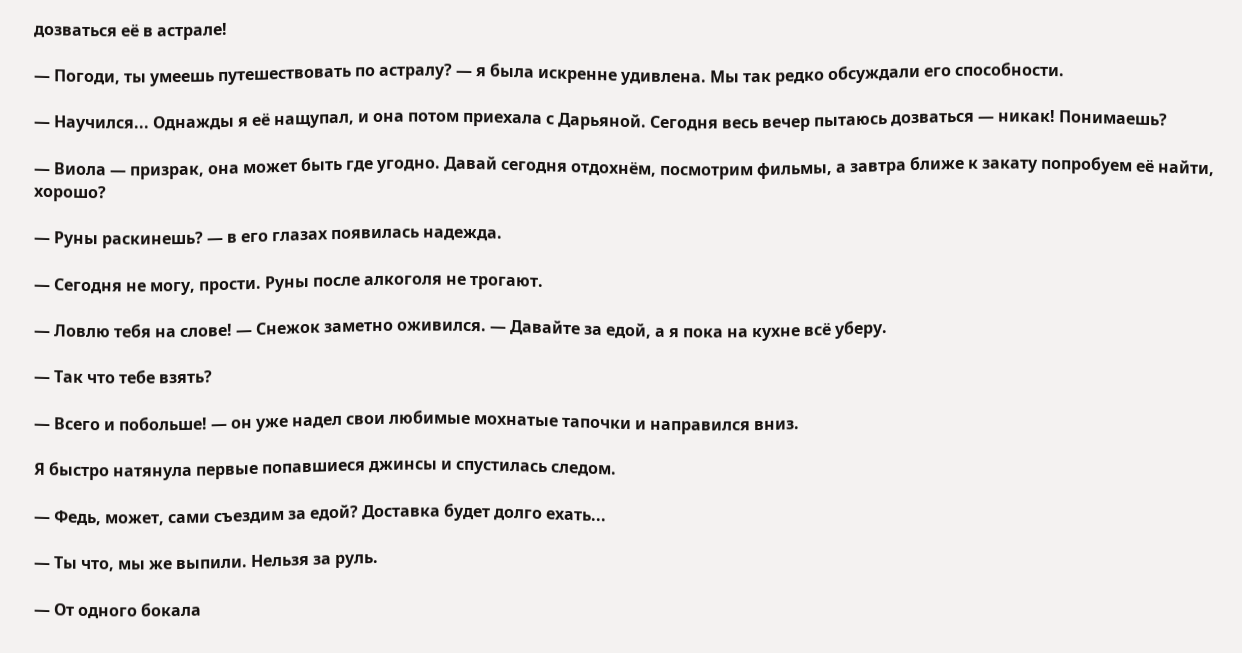дозваться её в астрале!

— Погоди, ты умеешь путешествовать по астралу? — я была искренне удивлена. Мы так редко обсуждали его способности.

— Научился... Однажды я её нащупал, и она потом приехала с Дарьяной. Сегодня весь вечер пытаюсь дозваться — никак! Понимаешь?

— Виола — призрак, она может быть где угодно. Давай сегодня отдохнём, посмотрим фильмы, а завтра ближе к закату попробуем её найти, хорошо?

— Руны раскинешь? — в его глазах появилась надежда.

— Сегодня не могу, прости. Руны после алкоголя не трогают.

— Ловлю тебя на слове! — Снежок заметно оживился. — Давайте за едой, а я пока на кухне всё уберу.

— Так что тебе взять?

— Всего и побольше! — он уже надел свои любимые мохнатые тапочки и направился вниз.

Я быстро натянула первые попавшиеся джинсы и спустилась следом.

— Федь, может, сами съездим за едой? Доставка будет долго ехать...

— Ты что, мы же выпили. Нельзя за руль.

— От одного бокала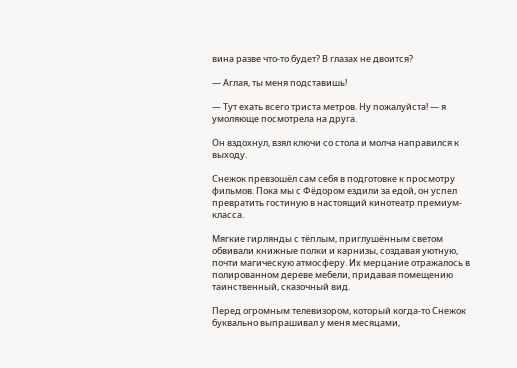вина разве что-то будет? В глазах не двоится?

— Аглая, ты меня подставишь!

— Тут ехать всего триста метров. Ну пожалуйста! — я умоляюще посмотрела на друга.

Он вздохнул, взял ключи со стола и молча направился к выходу.

Снежок превзошёл сам себя в подготовке к просмотру фильмов. Пока мы с Фёдором ездили за едой, он успел превратить гостиную в настоящий кинотеатр премиум-класса.

Мягкие гирлянды с тёплым, приглушённым светом обвивали книжные полки и карнизы, создавая уютную, почти магическую атмосферу. Их мерцание отражалось в полированном дереве мебели, придавая помещению таинственный, сказочный вид.

Перед огромным телевизором, который когда-то Снежок буквально выпрашивал у меня месяцами,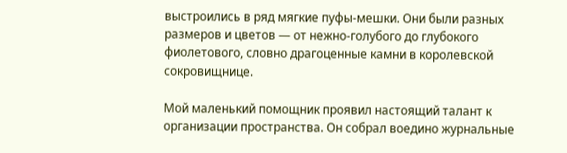выстроились в ряд мягкие пуфы-мешки. Они были разных размеров и цветов — от нежно-голубого до глубокого фиолетового, словно драгоценные камни в королевской сокровищнице.

Мой маленький помощник проявил настоящий талант к организации пространства. Он собрал воедино журнальные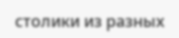столики из разных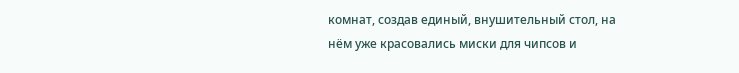комнат, создав единый, внушительный стол, на нём уже красовались миски для чипсов и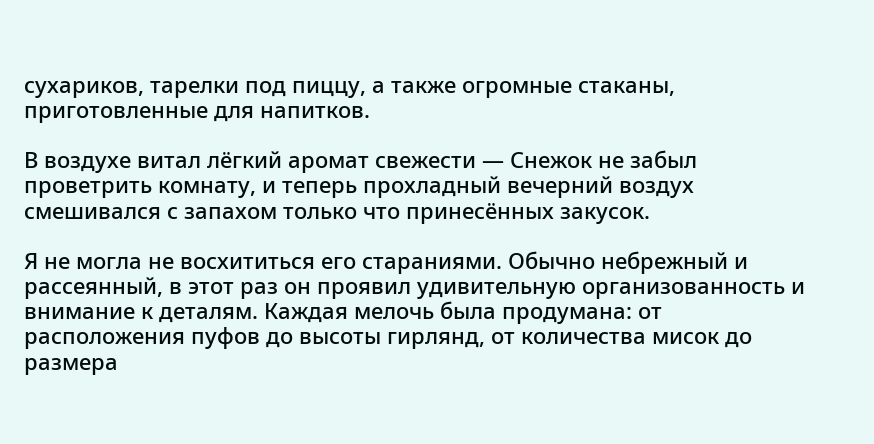сухариков, тарелки под пиццу, а также огромные стаканы, приготовленные для напитков.

В воздухе витал лёгкий аромат свежести — Снежок не забыл проветрить комнату, и теперь прохладный вечерний воздух смешивался с запахом только что принесённых закусок.

Я не могла не восхититься его стараниями. Обычно небрежный и рассеянный, в этот раз он проявил удивительную организованность и внимание к деталям. Каждая мелочь была продумана: от расположения пуфов до высоты гирлянд, от количества мисок до размера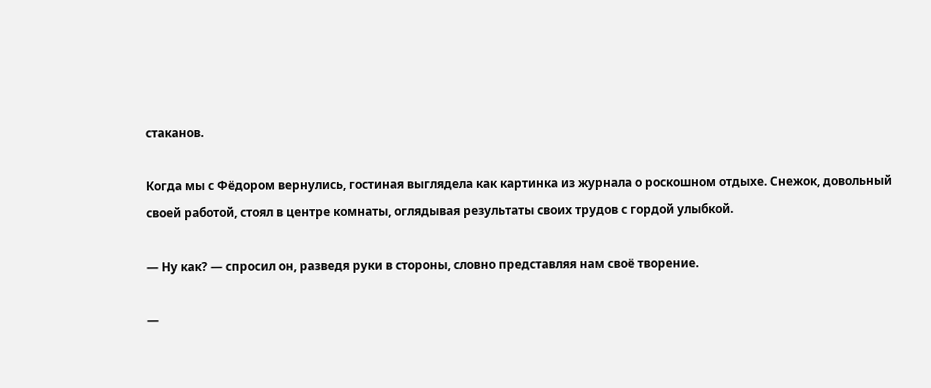стаканов.

Когда мы с Фёдором вернулись, гостиная выглядела как картинка из журнала о роскошном отдыхе. Снежок, довольный своей работой, стоял в центре комнаты, оглядывая результаты своих трудов с гордой улыбкой.

— Ну как? — спросил он, разведя руки в стороны, словно представляя нам своё творение.

—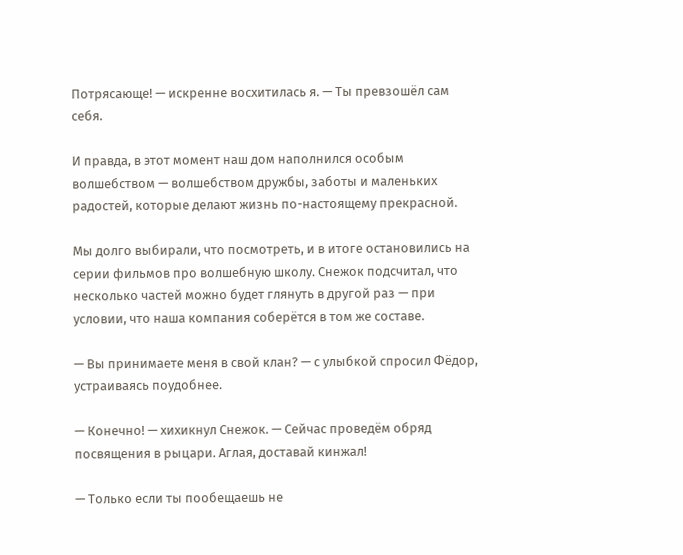Потрясающе! — искренне восхитилась я. — Ты превзошёл сам себя.

И правда, в этот момент наш дом наполнился особым волшебством — волшебством дружбы, заботы и маленьких радостей, которые делают жизнь по-настоящему прекрасной.

Мы долго выбирали, что посмотреть, и в итоге остановились на серии фильмов про волшебную школу. Снежок подсчитал, что несколько частей можно будет глянуть в другой раз — при условии, что наша компания соберётся в том же составе.

— Вы принимаете меня в свой клан? — с улыбкой спросил Фёдор, устраиваясь поудобнее.

— Конечно! — хихикнул Снежок. — Сейчас проведём обряд посвящения в рыцари. Аглая, доставай кинжал!

— Только если ты пообещаешь не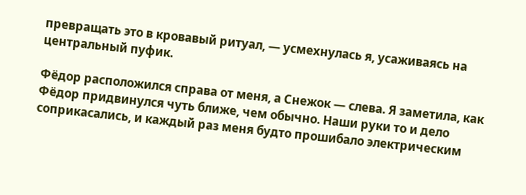превращать это в кровавый ритуал, — усмехнулась я, усаживаясь на центральный пуфик.

Фёдор расположился справа от меня, а Снежок — слева. Я заметила, как Фёдор придвинулся чуть ближе, чем обычно. Наши руки то и дело соприкасались, и каждый раз меня будто прошибало электрическим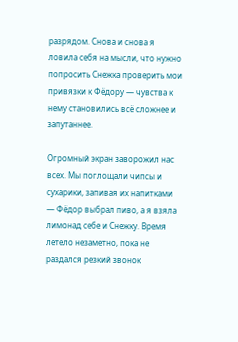разрядом. Снова и снова я ловила себя на мысли, что нужно попросить Снежка проверить мои привязки к Фёдору — чувства к нему становились всё сложнее и запутаннее.

Огромный экран заворожил нас всех. Мы поглощали чипсы и сухарики, запивая их напитками — Фёдор выбрал пиво, а я взяла лимонад себе и Снежку. Время летело незаметно, пока не раздался резкий звонок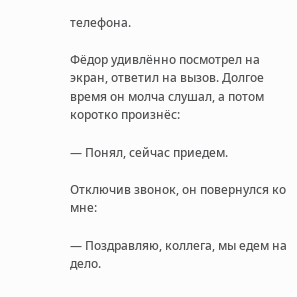телефона.

Фёдор удивлённо посмотрел на экран, ответил на вызов. Долгое время он молча слушал, а потом коротко произнёс:

— Понял, сейчас приедем.

Отключив звонок, он повернулся ко мне:

— Поздравляю, коллега, мы едем на дело.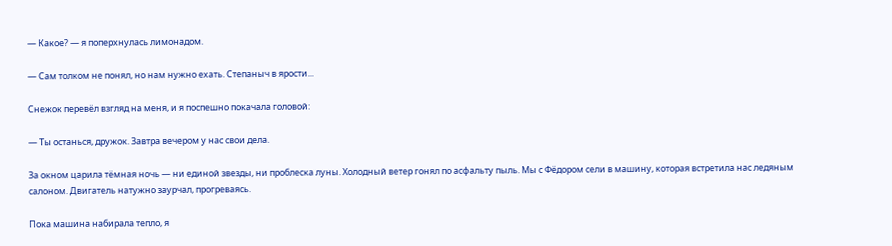— Какое? — я поперхнулась лимонадом.

— Сам толком не понял, но нам нужно ехать. Степаныч в ярости...

Снежок перевёл взгляд на меня, и я поспешно покачала головой:

— Ты останься, дружок. Завтра вечером у нас свои дела.

За окном царила тёмная ночь — ни единой звезды, ни проблеска луны. Холодный ветер гонял по асфальту пыль. Мы с Фёдором сели в машину, которая встретила нас ледяным салоном. Двигатель натужно заурчал, прогреваясь.

Пока машина набирала тепло, я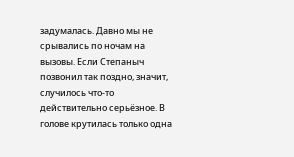задумалась. Давно мы не срывались по ночам на вызовы. Если Степаныч позвонил так поздно, значит, случилось что-то действительно серьёзное. В голове крутилась только одна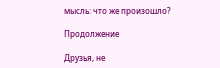мысль: что же произошло?

Продолжение

Друзья, не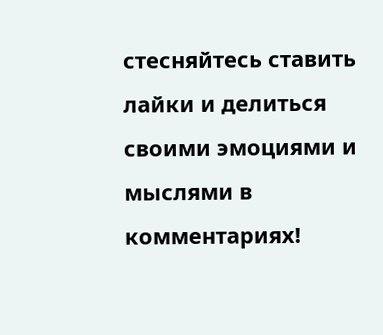стесняйтесь ставить лайки и делиться своими эмоциями и мыслями в комментариях!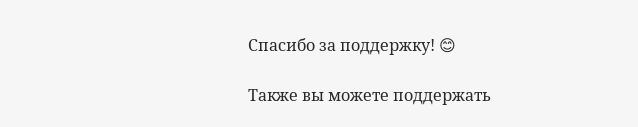Спасибо за поддержку! 😊

Также вы можете поддержать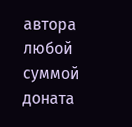автора любой суммой доната